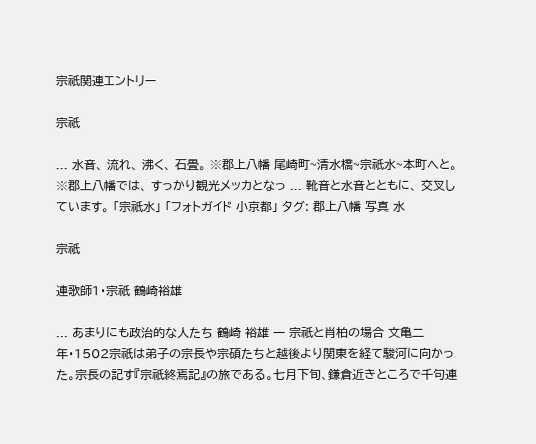宗祇関連エントリー

宗祇

... 水音、 流れ、 沸く、 石畳。 ※郡上八幡 尾崎町~清水橋~宗祇水~本町へと。 ※郡上八幡では、 すっかり観光メッカとなっ ... 靴音と水音とともに、 交叉しています。 「宗祇水」 「フォトガイド 小京都」 タグ: 郡上八幡 写真 水

宗祇

連歌師1・宗祇 鶴崎裕雄

... あまりにも政治的な人たち 鶴崎 裕雄 一 宗祇と肖柏の場合 文亀二年・1502宗祇は弟子の宗長や宗碩たちと越後より関東を経て駿河に向かった。宗長の記す『宗祇終焉記』の旅である。七月下旬、鎌倉近きところで千句連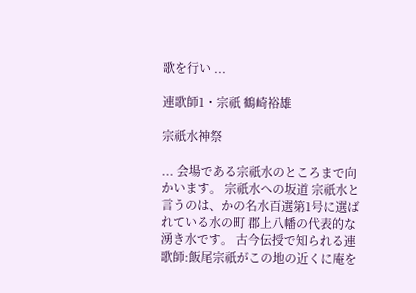歌を行い ...

連歌師1・宗祇 鶴崎裕雄

宗祇水神祭

... 会場である宗祇水のところまで向かいます。 宗祇水への坂道 宗祇水と言うのは、かの名水百選第1号に選ばれている水の町 郡上八幡の代表的な湧き水です。 古今伝授で知られる連歌師:飯尾宗祇がこの地の近くに庵を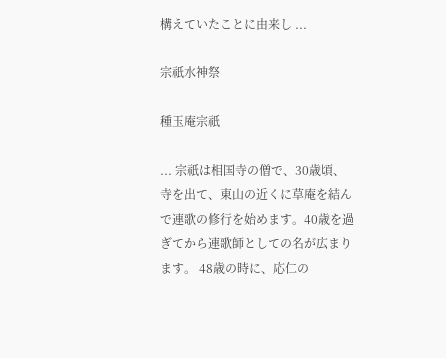構えていたことに由来し ...

宗祇水神祭

種玉庵宗祇

... 宗祇は相国寺の僧で、30歳頃、寺を出て、東山の近くに草庵を結んで連歌の修行を始めます。40歳を過ぎてから連歌師としての名が広まります。 48歳の時に、応仁の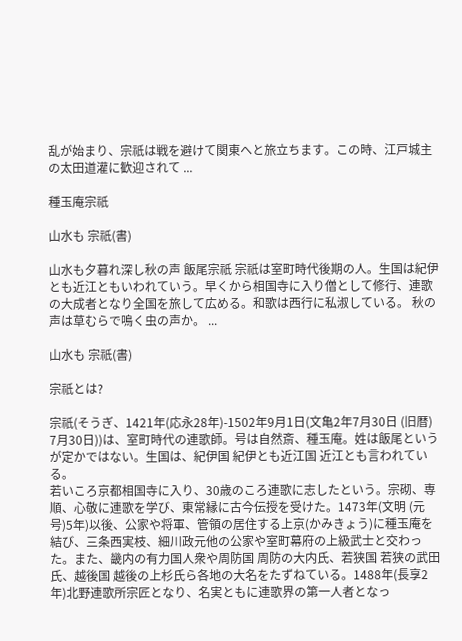乱が始まり、宗祇は戦を避けて関東へと旅立ちます。この時、江戸城主の太田道灌に歓迎されて ...

種玉庵宗祇

山水も 宗祇(書)

山水も夕暮れ深し秋の声 飯尾宗祇 宗祇は室町時代後期の人。生国は紀伊とも近江ともいわれていう。早くから相国寺に入り僧として修行、連歌の大成者となり全国を旅して広める。和歌は西行に私淑している。 秋の声は草むらで鳴く虫の声か。 ...

山水も 宗祇(書)

宗祇とは?

宗祇(そうぎ、1421年(応永28年)-1502年9月1日(文亀2年7月30日 (旧暦) 7月30日))は、室町時代の連歌師。号は自然斎、種玉庵。姓は飯尾というが定かではない。生国は、紀伊国 紀伊とも近江国 近江とも言われている。
若いころ京都相国寺に入り、30歳のころ連歌に志したという。宗砌、専順、心敬に連歌を学び、東常縁に古今伝授を受けた。1473年(文明 (元号)5年)以後、公家や将軍、管領の居住する上京(かみきょう)に種玉庵を結び、三条西実枝、細川政元他の公家や室町幕府の上級武士と交わった。また、畿内の有力国人衆や周防国 周防の大内氏、若狭国 若狭の武田氏、越後国 越後の上杉氏ら各地の大名をたずねている。1488年(長享2年)北野連歌所宗匠となり、名実ともに連歌界の第一人者となっ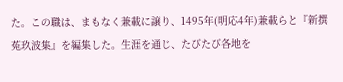た。この職は、まもなく兼載に譲り、1495年(明応4年)兼載らと『新撰菟玖波集』を編集した。生涯を通じ、たびたび各地を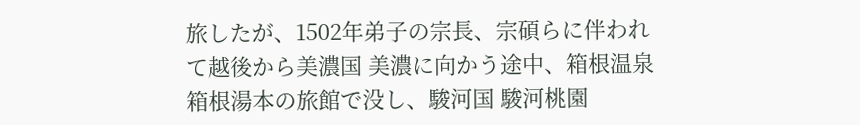旅したが、1502年弟子の宗長、宗碩らに伴われて越後から美濃国 美濃に向かう途中、箱根温泉 箱根湯本の旅館で没し、駿河国 駿河桃園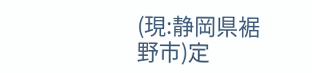(現:静岡県裾野市)定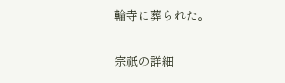輪寺に葬られた。

宗祇の詳細